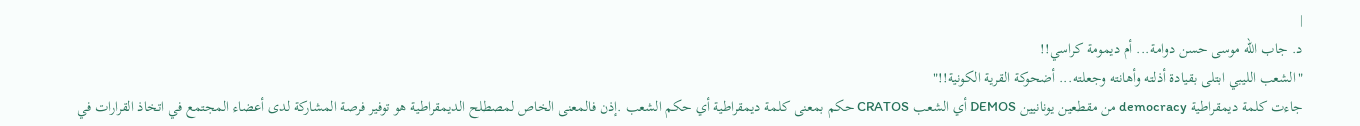|
د. جاب الله موسى حسن دوامة... أم ديمومة كراسي!!
"الشعب الليبي ابتلى بقيادة أذلته وأهانته وجعلته... أضحوكة القرية الكونية!!"
جاءت كلمة ديمقراطية democracy من مقطعين يونانيين DEMOS أي الشعب CRATOS حكم بمعنى كلمة ديمقراطية أي حكم الشعب .إذن فالمعنى الخاص لمصطلح الديمقراطية هو توفير فرصة المشاركة لدى أعضاء المجتمع في اتخاذ القرارات في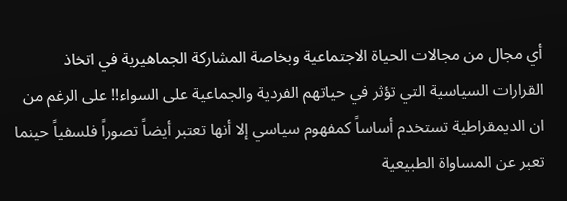أي مجال من مجالات الحياة الاجتماعية وبخاصة المشاركة الجماهيرية في اتخاذ القرارات السياسية التي تؤثر في حياتهم الفردية والجماعية على السواء!! على الرغم من ان الديمقراطية تستخدم أساساً كمفهوم سياسي إلا أنها تعتبر أيضاً تصوراً فلسفياً حينما تعبر عن المساواة الطبيعية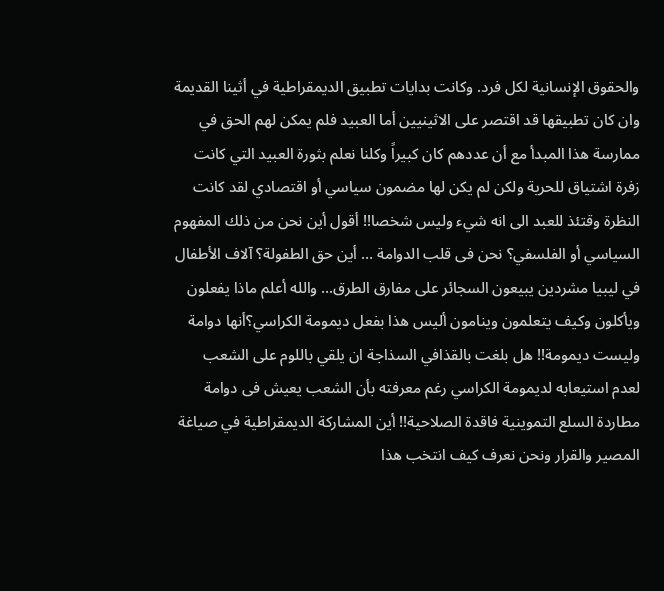والحقوق الإنسانية لكل فرد. وكانت بدايات تطبيق الديمقراطية في أثينا القديمة وان كان تطبيقها قد اقتصر على الاثينيين أما العبيد فلم يمكن لهم الحق في ممارسة هذا المبدأ مع أن عددهم كان كبيراً وكلنا نعلم بثورة العبيد التي كانت زفرة اشتياق للحرية ولكن لم يكن لها مضمون سياسي أو اقتصادي لقد كانت النظرة وقتئذ للعبد الى انه شيء وليس شخصا!! أقول أين نحن من ذلك المفهوم السياسي أو الفلسفي؟ نحن فى قلب الدوامة … أين حق الطفولة؟ آلاف الأطفال في ليبيا مشردين يبيعون السجائر على مفارق الطرق... والله أعلم ماذا يفعلون ويأكلون وكيف يتعلمون وينامون أليس هذا بفعل ديمومة الكراسي؟أنها دوامة وليست ديمومة!! هل بلغت بالقذافي السذاجة ان يلقي باللوم على الشعب لعدم استيعابه لديمومة الكراسي رغم معرفته بأن الشعب يعيش فى دوامة مطاردة السلع التموينية فاقدة الصلاحية!! أين المشاركة الديمقراطية في صياغة المصير والقرار ونحن نعرف كيف انتخب هذا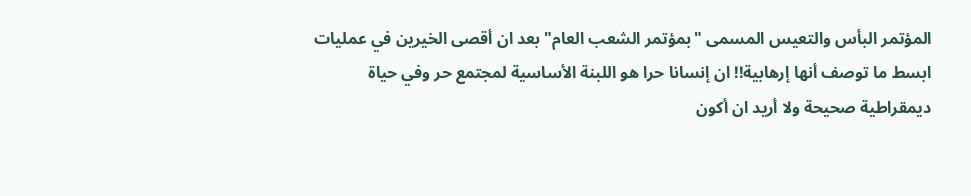المؤتمر البأس والتعيس المسمى "بمؤتمر الشعب العام" بعد ان أقصى الخيرين في عمليات ابسط ما توصف أنها إرهابية!! ان إنسانا حرا هو اللبنة الأساسية لمجتمع حر وفي حياة ديمقراطية صحيحة ولا أريد ان أكون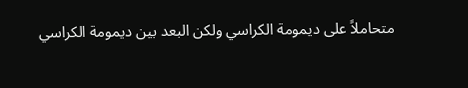متحاملاً على ديمومة الكراسي ولكن البعد بين ديمومة الكراسي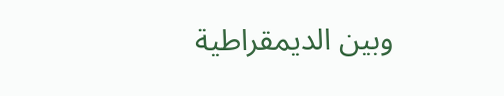وبين الديمقراطية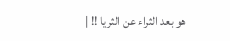هو بعد الثراء عن الثريا !! |